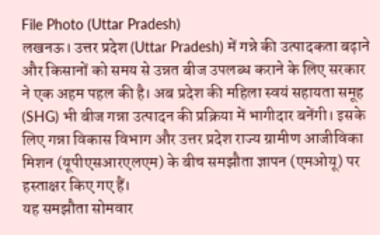File Photo (Uttar Pradesh)
लखनऊ। उत्तर प्रदेश (Uttar Pradesh) में गन्ने की उत्पादकता बढ़ाने और किसानों को समय से उन्नत बीज उपलब्ध कराने के लिए सरकार ने एक अहम पहल की है। अब प्रदेश की महिला स्वयं सहायता समूह (SHG) भी बीज गन्ना उत्पादन की प्रक्रिया में भागीदार बनेंगी। इसके लिए गन्ना विकास विभाग और उत्तर प्रदेश राज्य ग्रामीण आजीविका मिशन (यूपीएसआरएलएम) के बीच समझौता ज्ञापन (एमओयू) पर हस्ताक्षर किए गए हैं।
यह समझौता सोमवार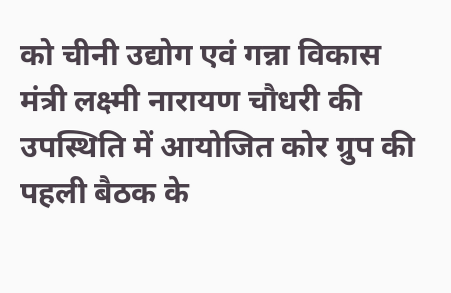को चीनी उद्योग एवं गन्ना विकास मंत्री लक्ष्मी नारायण चौधरी की उपस्थिति में आयोजित कोर ग्रुप की पहली बैठक के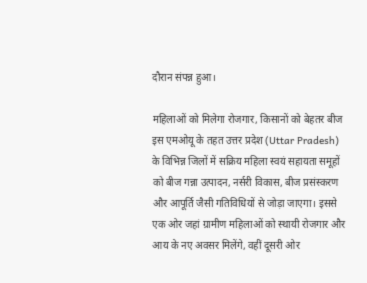दौरान संपन्न हुआ।

महिलाओं को मिलेगा रोजगार, किसानों को बेहतर बीज
इस एमओयू के तहत उत्तर प्रदेश (Uttar Pradesh) के विभिन्न जिलों में सक्रिय महिला स्वयं सहायता समूहों को बीज गन्ना उत्पादन, नर्सरी विकास, बीज प्रसंस्करण और आपूर्ति जैसी गतिविधियों से जोड़ा जाएगा। इससे एक ओर जहां ग्रामीण महिलाओं को स्थायी रोजगार और आय के नए अवसर मिलेंगे, वहीं दूसरी ओर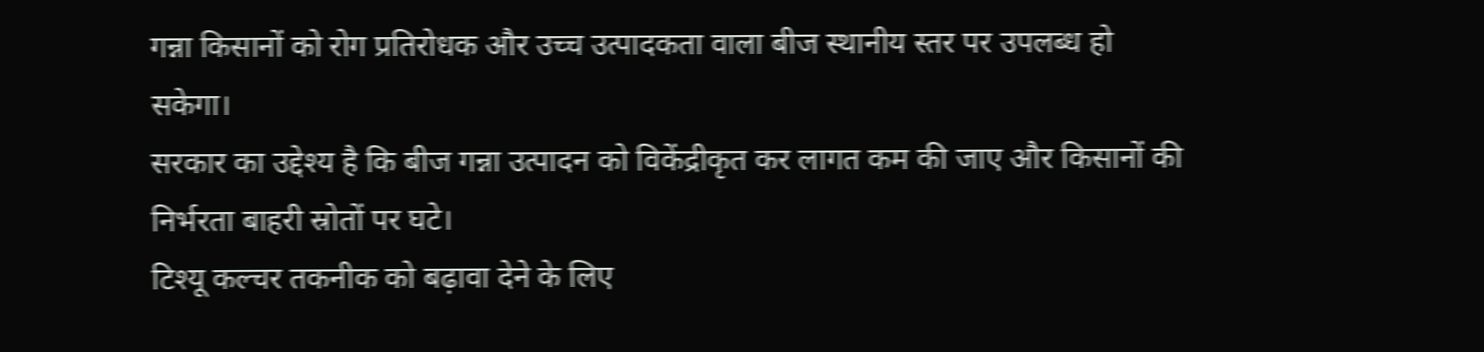गन्ना किसानों को रोग प्रतिरोधक और उच्च उत्पादकता वाला बीज स्थानीय स्तर पर उपलब्ध हो सकेगा।
सरकार का उद्देश्य है कि बीज गन्ना उत्पादन को विकेंद्रीकृत कर लागत कम की जाए और किसानों की निर्भरता बाहरी स्रोतों पर घटे।
टिश्यू कल्चर तकनीक को बढ़ावा देने के लिए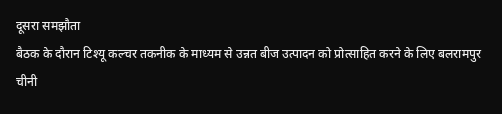दूसरा समझौता
बैठक के दौरान टिश्यू कल्चर तकनीक के माध्यम से उन्नत बीज उत्पादन को प्रोत्साहित करने के लिए बलरामपुर चीनी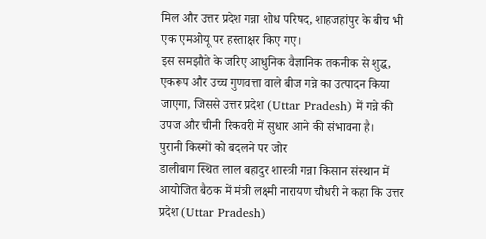मिल और उत्तर प्रदेश गन्ना शोध परिषद, शाहजहांपुर के बीच भी एक एमओयू पर हस्ताक्षर किए गए।
इस समझौते के जरिए आधुनिक वैज्ञानिक तकनीक से शुद्ध, एकरूप और उच्च गुणवत्ता वाले बीज गन्ने का उत्पादन किया जाएगा, जिससे उत्तर प्रदेश (Uttar Pradesh) में गन्ने की उपज और चीनी रिकवरी में सुधार आने की संभावना है।
पुरानी किस्मों को बदलने पर जोर
डालीबाग स्थित लाल बहादुर शास्त्री गन्ना किसान संस्थान में आयोजित बैठक में मंत्री लक्ष्मी नारायण चौधरी ने कहा कि उत्तर प्रदेश (Uttar Pradesh)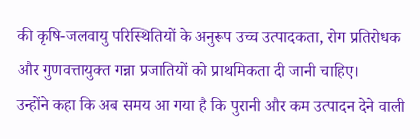की कृषि-जलवायु परिस्थितियों के अनुरूप उच्च उत्पादकता, रोग प्रतिरोधक और गुणवत्तायुक्त गन्ना प्रजातियों को प्राथमिकता दी जानी चाहिए।
उन्होंने कहा कि अब समय आ गया है कि पुरानी और कम उत्पादन देने वाली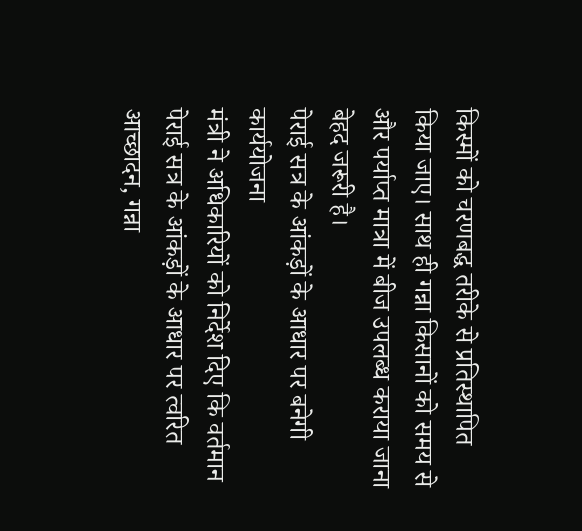किस्मों को चरणबद्ध तरीके से प्रतिस्थापित किया जाए। साथ ही गन्ना किसानों को समय से और पर्याप्त मात्रा में बीज उपलब्ध कराया जाना बेहद जरूरी है।
पेराई सत्र के आंकड़ों के आधार पर बनेगी कार्ययोजना
मंत्री ने अधिकारियों को निर्देश दिए कि वर्तमान पेराई सत्र के आंकड़ों के आधार पर त्वरित आच्छादन, गन्ना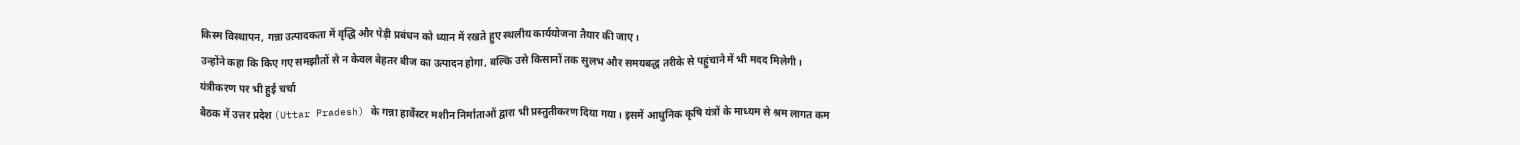किस्म विस्थापन, गन्ना उत्पादकता में वृद्धि और पेड़ी प्रबंधन को ध्यान में रखते हुए स्थलीय कार्ययोजना तैयार की जाए।
उन्होंने कहा कि किए गए समझौतों से न केवल बेहतर बीज का उत्पादन होगा, बल्कि उसे किसानों तक सुलभ और समयबद्ध तरीके से पहुंचाने में भी मदद मिलेगी।
यंत्रीकरण पर भी हुई चर्चा
बैठक में उत्तर प्रदेश (Uttar Pradesh) के गन्ना हार्वेस्टर मशीन निर्माताओं द्वारा भी प्रस्तुतीकरण दिया गया। इसमें आधुनिक कृषि यंत्रों के माध्यम से श्रम लागत कम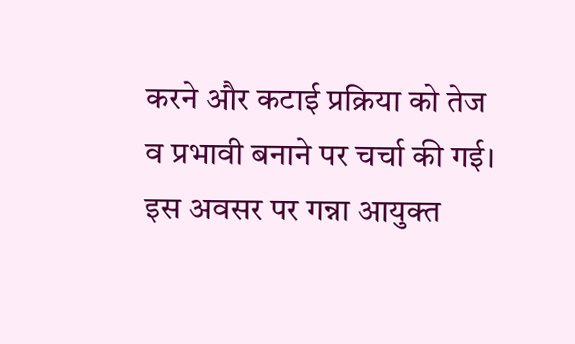करने और कटाई प्रक्रिया को तेज व प्रभावी बनाने पर चर्चा की गई।
इस अवसर पर गन्ना आयुक्त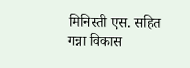मिनिस्ती एस. सहित गन्ना विकास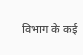विभाग के कई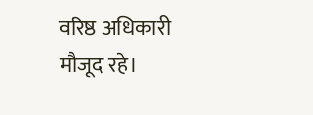वरिष्ठ अधिकारी मौजूद रहे।